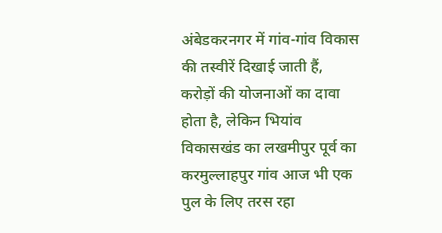अंबेडकरनगर में गांव-गांव विकास की तस्वीरें दिखाई जाती हैं, करोड़ों की योजनाओं का दावा होता है, लेकिन भियांव विकासखंड का लखमीपुर पूर्व का करमुल्लाहपुर गांव आज भी एक पुल के लिए तरस रहा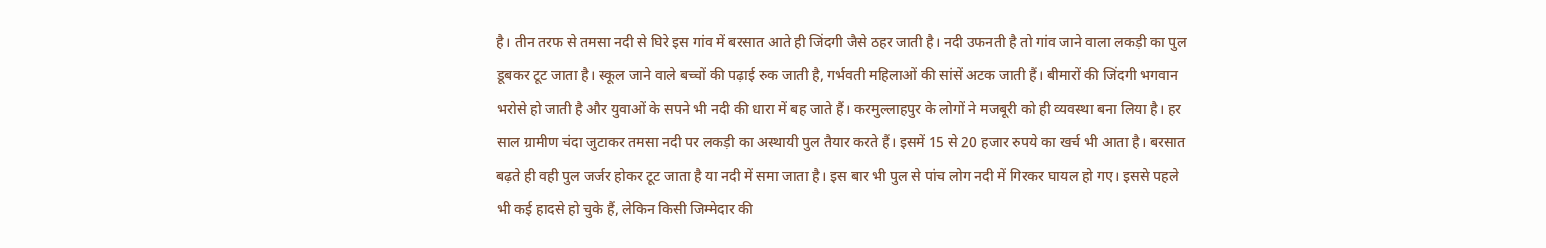है। तीन तरफ से तमसा नदी से घिरे इस गांव में बरसात आते ही जिंदगी जैसे ठहर जाती है। नदी उफनती है तो गांव जाने वाला लकड़ी का पुल डूबकर टूट जाता है। स्कूल जाने वाले बच्चों की पढ़ाई रुक जाती है, गर्भवती महिलाओं की सांसें अटक जाती हैं। बीमारों की जिंदगी भगवान भरोसे हो जाती है और युवाओं के सपने भी नदी की धारा में बह जाते हैं। करमुल्लाहपुर के लोगों ने मजबूरी को ही व्यवस्था बना लिया है। हर साल ग्रामीण चंदा जुटाकर तमसा नदी पर लकड़ी का अस्थायी पुल तैयार करते हैं। इसमें 15 से 20 हजार रुपये का खर्च भी आता है। बरसात बढ़ते ही वही पुल जर्जर होकर टूट जाता है या नदी में समा जाता है। इस बार भी पुल से पांच लोग नदी में गिरकर घायल हो गए। इससे पहले भी कई हादसे हो चुके हैं, लेकिन किसी जिम्मेदार की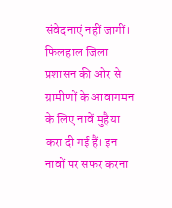संवेदनाएं नहीं जागीं। फिलहाल जिला प्रशासन की ओर से ग्रामीणों के आवागमन के लिए नावें मुहैया करा दी गई हैं। इन नावों पर सफर करना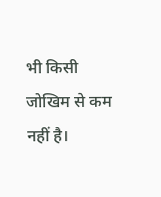भी किसी जोखिम से कम नहीं है।